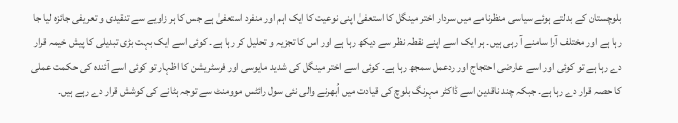بلوچستان کے بدلتے ہوئے سیاسی منظرنامے میں سردار اختر مینگل کا استعفیٰ اپنی نوعیت کا ایک اہم اور منفرد استعفیٰ ہے جس کا ہر زاویے سے تنقیدی و تعریفی جائزہ لیا جا رہا ہے اور مختلف آرا سامنے آ رہی ہیں۔ ہر ایک اسے اپنے نقطہ نظر سے دیکھ رہا ہے اور اس کا تجزیہ و تحلیل کر رہا ہے۔ کوئی اسے ایک بہت بڑی تبدیلی کا پیش خیمہ قرار دے رہا ہے تو کوئی اور اسے عارضی احتجاج اور ردعمل سمجھ رہا ہے۔ کوئی اسے اختر مینگل کی شدید مایوسی اور فرسٹریشن کا اظہار تو کوئی اسے آئندہ کی حکمت عملی کا حصہ قرار دے رہا ہے۔ جبکہ چند ناقدین اسے ڈاکٹر مہرنگ بلوچ کی قیادت میں اُبھرنے والی نئی سول رائٹس موومنٹ سے توجہ ہٹانے کی کوشش قرار دے رہے ہیں۔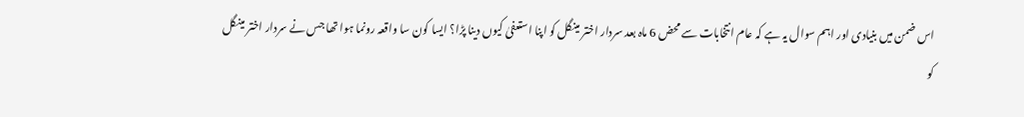اس ضمن میں بنیادی اور اہم سوال یہ ہے کہ عام انتخابات سے محض 6 ماہ بعد سردار اختر مینگل کو اپنا استعفیٰ کیوں دینا پڑا؟ ایسا کون سا واقعہ رونما ہوا تھا جس نے سردار اختر مینگل کو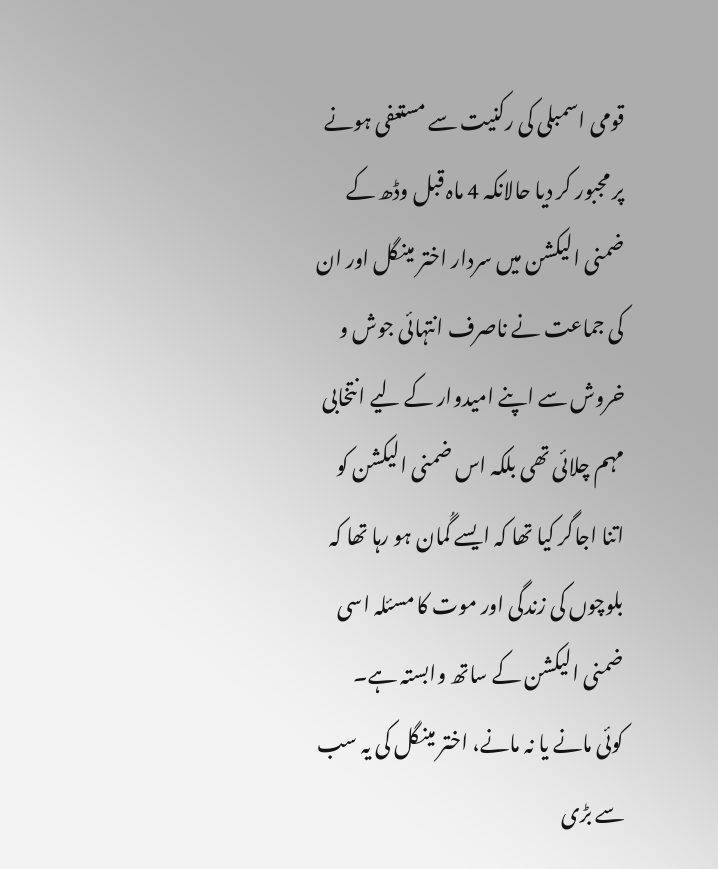قومی اسمبلی کی رکنیت سے مستعفی ہونے پر مجبور کر دیا حالانکہ 4 ماہ قبل وڈھ کے ضمنی الیکشن میں سردار اختر مینگل اور ان کی جماعت نے ناصرف انتہائی جوش و خروش سے اپنے امیدوار کے لیے انتخابی مہم چلائی تھی بلکہ اس ضمنی الیکشن کو اتنا اجاگر کیا تھا کہ ایسے گُمان ہو رہا تھا کہ بلوچوں کی زندگی اور موت کا مسئلہ اسی ضمنی الیکشن کے ساتھ وابستہ ہے۔
کوئی مانے یا نہ مانے، اختر مینگل کی یہ سب سے بڑی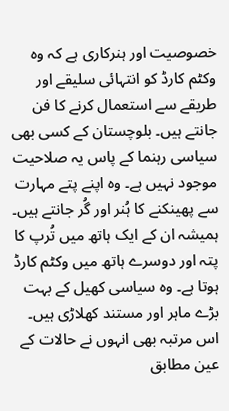خصوصیت اور ہنرکاری ہے کہ وہ وکٹم کارڈ کو انتہائی سلیقے اور طریقے سے استعمال کرنے کا فن جانتے ہیں۔ بلوچستان کے کسی بھی سیاسی رہنما کے پاس یہ صلاحیت موجود نہیں ہے۔ وہ اپنے پتے مہارت سے پھینکنے کا ہُنر اور گُر جانتے ہیں۔ ہمیشہ ان کے ایک ہاتھ میں تُرپ کا پتہ اور دوسرے ہاتھ میں وکٹم کارڈ ہوتا ہے۔ وہ سیاسی کھیل کے بہت بڑے ماہر اور مستند کھلاڑی ہیں۔ اس مرتبہ بھی انہوں نے حالات کے عین مطابق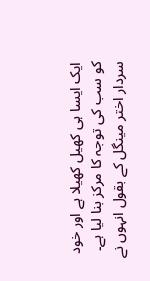ایک ایسا ہی کھیل کھیلا ہے اور خود کو سب کی توجہ کا مرکز بنا لیا ہے۔
سردار اختر مینگل کے بقول انہوں نے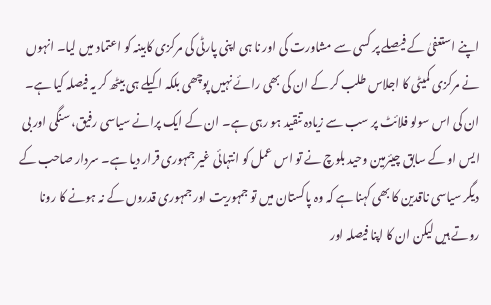اپنے استعفیٰ کے فیصلے پر کسی سے مشاورت کی اور نا ہی اپنی پارٹی کی مرکزی کابینہ کو اعتماد میں لیا۔ انہوں نے مرکزی کمیٹی کا اجلاس طلب کر کے ان کی بھی رائے نہیں پوچھی بلکہ اکیلے ہی بیٹھ کر یہ فیصلہ کیا ہے۔ ان کی اس سولو فلائٹ پر سب سے زیادہ تنقید ہو رہی ہے۔ ان کے ایک پرانے سیاسی رفیق، سنگی اور بی ایس او کے سابق چیئرمین وحید بلوچ نے تو اس عمل کو انتہائی غیر جمہوری قرار دیا ہے۔ سردار صاحب کے دیگر سیاسی ناقدین کا بھی کہنا ہے کہ وہ پاکستان میں تو جمہوریت اور جمہوری قدروں کے نہ ہونے کا رونا روتے ہیں لیکن ان کا اپنا فیصلہ اور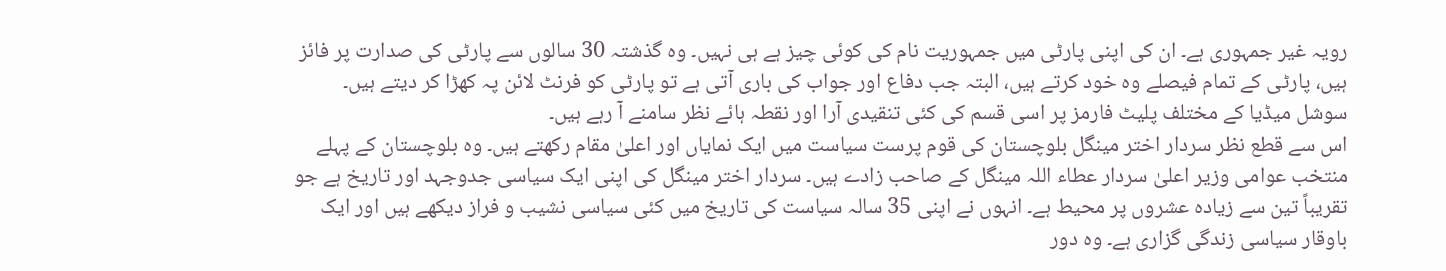رویہ غیر جمہوری ہے۔ ان کی اپنی پارٹی میں جمہوریت نام کی کوئی چیز ہے ہی نہیں۔ وہ گذشتہ 30 سالوں سے پارٹی کی صدارت پر فائز ہیں، پارٹی کے تمام فیصلے وہ خود کرتے ہیں، البتہ جب دفاع اور جواب کی باری آتی ہے تو پارٹی کو فرنٹ لائن پہ کھڑا کر دیتے ہیں۔ سوشل میڈیا کے مختلف پلیٹ فارمز پر اسی قسم کی کئی تنقیدی آرا اور نقطہ ہائے نظر سامنے آ رہے ہیں۔
اس سے قطع نظر سردار اختر مینگل بلوچستان کی قوم پرست سیاست میں ایک نمایاں اور اعلیٰ مقام رکھتے ہیں۔ وہ بلوچستان کے پہلے منتخب عوامی وزیر اعلیٰ سردار عطاء اللہ مینگل کے صاحب زادے ہیں۔ سردار اختر مینگل کی اپنی ایک سیاسی جدوجہد اور تاریخ ہے جو تقریباً تین سے زیادہ عشروں پر محیط ہے۔ انہوں نے اپنی 35 سالہ سیاست کی تاریخ میں کئی سیاسی نشیب و فراز دیکھے ہیں اور ایک باوقار سیاسی زندگی گزاری ہے۔ وہ دور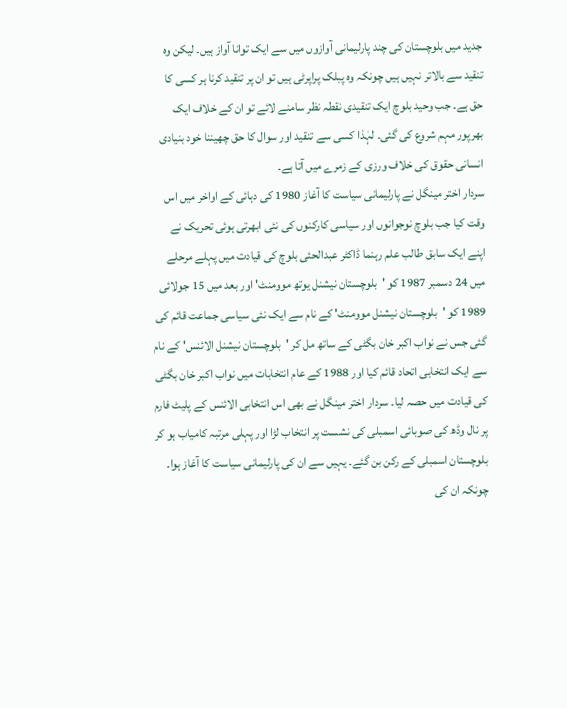جدید میں بلوچستان کی چند پارلیمانی آوازوں میں سے ایک توانا آواز ہیں۔ لیکن وہ تنقید سے بالاتر نہیں ہیں چونکہ وہ پبلک پراپرٹی ہیں تو ان پر تنقید کرنا ہر کسی کا حق ہے۔ جب وحید بلوچ ایک تنقیدی نقطہ نظر سامنے لائے تو ان کے خلاف ایک بھرپور مہم شروع کی گئی۔ لہٰذا کسی سے تنقید اور سوال کا حق چھیننا خود بنیادی انسانی حقوق کی خلاف ورزی کے زمرے میں آتا ہے۔
سردار اختر مینگل نے پارلیمانی سیاست کا آغاز 1980 کی دہائی کے اواخر میں اس وقت کیا جب بلوچ نوجوانوں اور سیاسی کارکنوں کی نئی ابھرتی ہوئی تحریک نے اپنے ایک سابق طالب علم رہنما ڈاکٹر عبدالحئی بلوچ کی قیادت میں پہلے مرحلے میں 24 دسمبر 1987 کو 'بلوچستان نیشنل یوتھ موومنٹ' اور بعد میں 15 جولائی 1989 کو 'بلوچستان نیشنل موومنٹ' کے نام سے ایک نئی سیاسی جماعت قائم کی گئی جس نے نواب اکبر خان بگٹی کے ساتھ مل کر 'بلوچستان نیشنل الائنس' کے نام سے ایک انتخابی اتحاد قائم کیا اور 1988 کے عام انتخابات میں نواب اکبر خان بگٹی کی قیادت میں حصہ لیا۔ سردار اختر مینگل نے بھی اس انتخابی الائنس کے پلیٹ فارم پر نال وڈھ کی صوبائی اسمبلی کی نشست پر انتخاب لڑا اور پہلی مرتبہ کامیاب ہو کر بلوچستان اسمبلی کے رکن بن گئے۔ یہیں سے ان کی پارلیمانی سیاست کا آغاز ہوا۔
چونکہ ان کی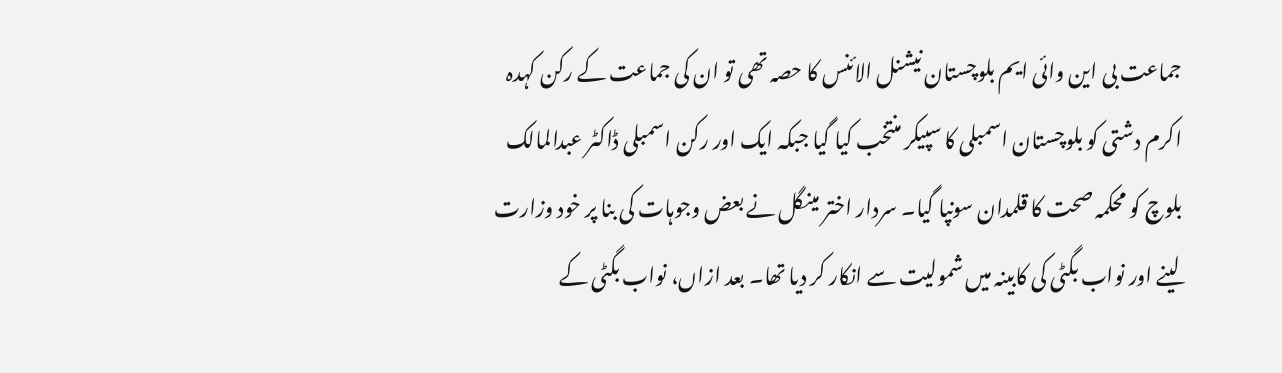جماعت بی این وائی ایم بلوچستان نیشنل الائنس کا حصہ تھی تو ان کی جماعت کے رکن کہدہ اکرم دشتی کو بلوچستان اسمبلی کا سپیکر منتخب کیا گیا جبکہ ایک اور رکن اسمبلی ڈاکٹر عبدالمالک بلوچ کو محکمہ صحت کا قلمدان سونپا گیا۔ سردار اختر مینگل نے بعض وجوہات کی بنا پر خود وزارت لینے اور نواب بگٹی کی کابینہ میں شمولیت سے انکار کر دیا تھا۔ بعد ازاں، نواب بگٹی کے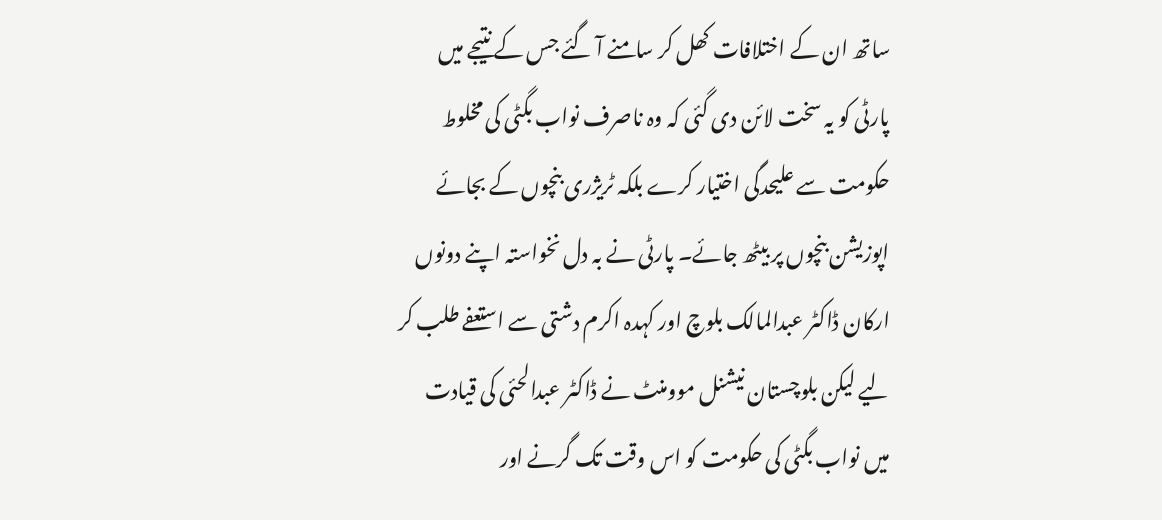ساتھ ان کے اختلافات کھل کر سامنے آ گئے جس کے نتیجے میں پارٹی کو یہ سخت لائن دی گئی کہ وہ ناصرف نواب بگٹی کی مخلوط حکومت سے علیحدگی اختیار کرے بلکہ ٹریژری بنچوں کے بجائے اپوزیشن بنچوں پر بیٹھ جائے۔ پارٹی نے بہ دل نخواستہ اپنے دونوں ارکان ڈاکٹر عبدالمالک بلوچ اور کہدہ اکرم دشتی سے استعفے طلب کر لیے لیکن بلوچستان نیشنل موومنٹ نے ڈاکٹر عبدالحئی کی قیادت میں نواب بگٹی کی حکومت کو اس وقت تک گرنے اور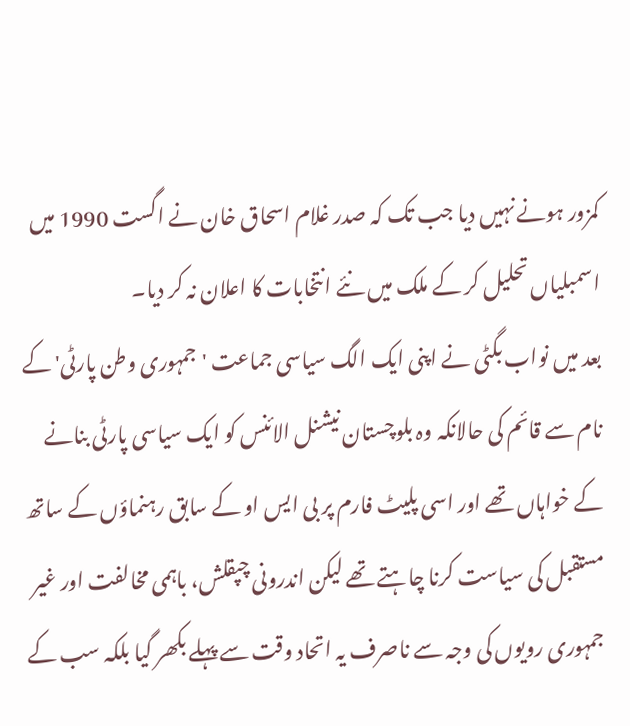کمزور ہونے نہیں دیا جب تک کہ صدر غلام اسحاق خان نے اگست 1990 میں اسمبلیاں تحلیل کر کے ملک میں نئے انتخابات کا اعلان نہ کر دیا۔
بعد میں نواب بگٹی نے اپنی ایک الگ سیاسی جماعت 'جمہوری وطن پارٹی' کے نام سے قائم کی حالانکہ وہ بلوچستان نیشنل الائنس کو ایک سیاسی پارٹی بنانے کے خواہاں تھے اور اسی پلیٹ فارم پر بی ایس او کے سابق رہنماؤں کے ساتھ مستقبل کی سیاست کرنا چاہتے تھے لیکن اندرونی چپقلش، باہمی مخالفت اور غیر جمہوری رویوں کی وجہ سے ناصرف یہ اتحاد وقت سے پہلے بکھر گیا بلکہ سب کے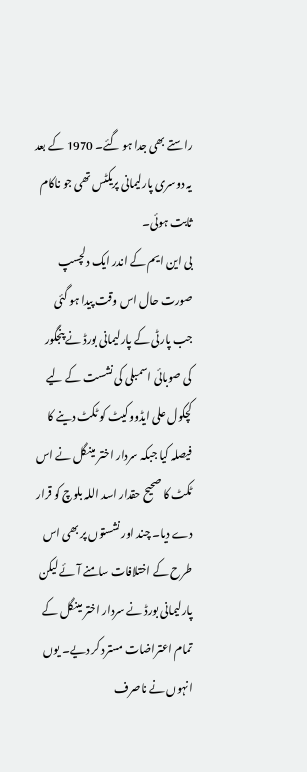راستے بھی جدا ہو گئے۔ 1970 کے بعد یہ دوسری پارلیمانی پریکٹس تھی جو ناکام ثابت ہوئی۔
بی این ایم کے اندر ایک دلچسپ صورت حال اس وقت پیدا ہو گئی جب پارٹی کے پارلیمانی بورڈ نے پنجگور کی صوبائی اسمبلی کی نشست کے لیے کچکول علی ایڈووکیٹ کو ٹکٹ دینے کا فیصلہ کیا جبکہ سردار اختر مینگل نے اس ٹکٹ کا صحیح حقدار اسد اللہ بلوچ کو قرار دے دیا۔ چند اور نشستوں پر بھی اس طرح کے اختلافات سامنے آئے لیکن پارلیمانی بورڈ نے سردار اختر مینگل کے تمام اعتراضات مسترد کر دیے۔ یوں انہوں نے ناصرف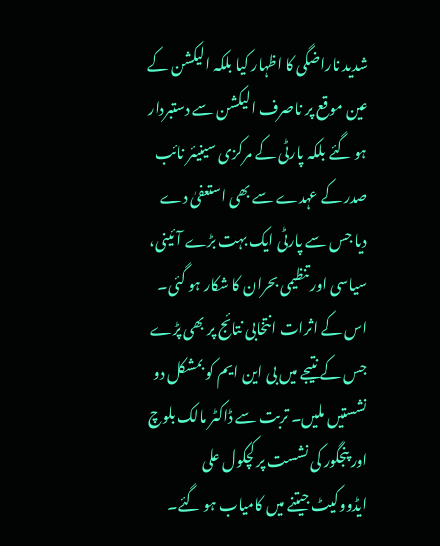شدید ناراضگی کا اظہار کیا بلکہ الیکشن کے عین موقع پر ناصرف الیکشن سے دستبردار ہو گئے بلکہ پارٹی کے مرکزی سینیئر نائب صدر کے عہدے سے بھی استعفیٰ دے دیا جس سے پارٹی ایک بہت بڑے آئینی، سیاسی اور تنظیمی بحران کا شکار ہو گئی۔
اس کے اثرات انتخابی نتائج پر بھی پڑے جس کے نتیجے میں بی این ایم کو بمشکل دو نشستیں ملیں۔ تربت سے ڈاکٹر مالک بلوچ اور پنجگور کی نشست پر کچکول علی ایڈووکیٹ جیتنے میں کامیاب ہو گئے۔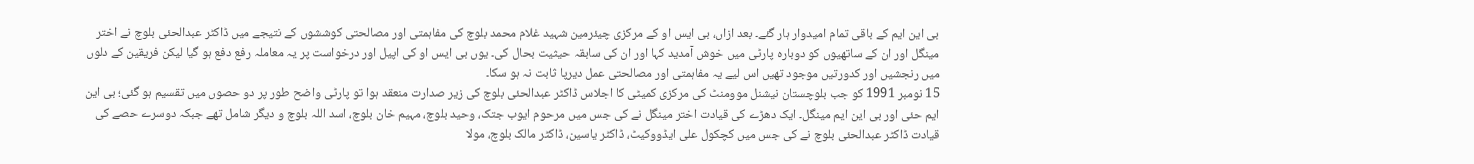بی این ایم کے باقی تمام امیدوار ہار گئے۔ بعد ازاں، بی ایس او کے مرکزی چیئرمین شہید غلام محمد بلوچ کی مفاہمتی اور مصالحتی کوششوں کے نتیجے میں ڈاکٹر عبدالحئی بلوچ نے اختر مینگل اور ان کے ساتھیوں کو دوبارہ پارٹی میں خوش آمدید کہا اور ان کی سابقہ حیثیت بحال کی۔ یوں بی ایس او کی اپیل اور درخواست پر یہ معاملہ رفع دفع ہو گیا لیکن فریقین کے دلوں میں رنجشیں اور کدورتیں موجود تھیں اس لیے یہ مفاہمتی اور مصالحتی عمل دیرپا ثابت نہ ہو سکا۔
15 نومبر 1991 کو جب بلوچستان نیشنل موومنٹ کی مرکزی کمیٹی کا اجلاس ڈاکٹر عبدالحئی بلوچ کی زیر صدارت منعقد ہوا تو پارٹی واضح طور پر دو حصوں میں تقسیم ہو گئی؛ بی این ایم حئی اور بی این ایم مینگل۔ ایک دھڑے کی قیادت اختر مینگل نے کی جس میں مرحوم ایوب جتک، وحید بلوچ، مہیم خان بلوچ، اسد اللہ بلوچ و دیگر شامل تھے جبکہ دوسرے حصے کی قیادت ڈاکٹر عبدالحئی بلوچ نے کی جس میں کچکول علی ایڈووکیٹ، ڈاکٹر یاسین، ڈاکٹر مالک بلوچ، مولا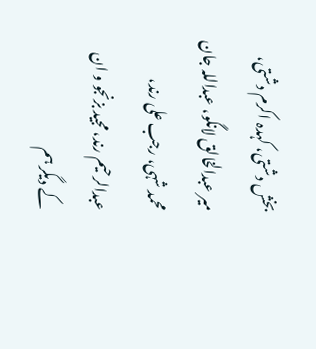بخش دشتی، کہدہ اکرم دشتی، میر عبدالخالق لانگو، عبداللہ جان محمد شہی، رجب علی رند، عبدالرحیم رند، مجید بزنجو و ان کے دیگر ہم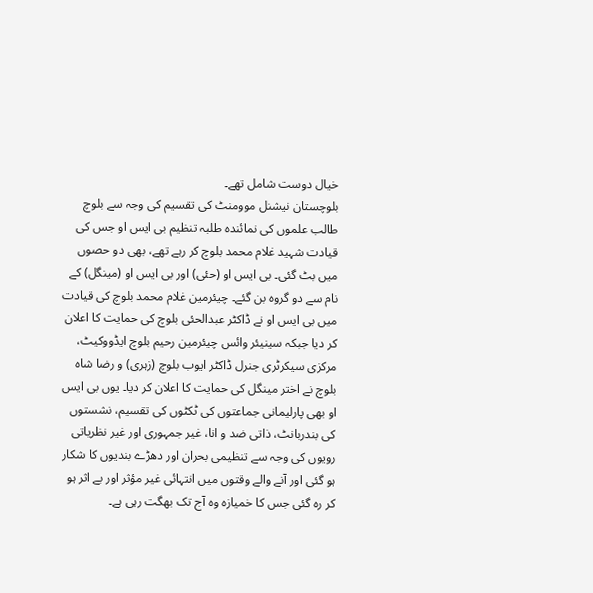خیال دوست شامل تھے۔
بلوچستان نیشنل موومنٹ کی تقسیم کی وجہ سے بلوچ طالب علموں کی نمائندہ طلبہ تنظیم بی ایس او جس کی قیادت شہید غلام محمد بلوچ کر رہے تھے، بھی دو حصوں میں بٹ گئی۔ بی ایس او (حئی) اور بی ایس او (مینگل) کے نام سے دو گروہ بن گئے۔ چیئرمین غلام محمد بلوچ کی قیادت میں بی ایس او نے ڈاکٹر عبدالحئی بلوچ کی حمایت کا اعلان کر دیا جبکہ سینیئر وائس چیئرمین رحیم بلوچ ایڈووکیٹ، مرکزی سیکرٹری جنرل ڈاکٹر ایوب بلوچ (زہری) و رضا شاہ بلوچ نے اختر مینگل کی حمایت کا اعلان کر دیا۔ یوں بی ایس او بھی پارلیمانی جماعتوں کی ٹکٹوں کی تقسیم، نشستوں کی بندربانٹ، ذاتی ضد و انا، غیر جمہوری اور غیر نظریاتی رویوں کی وجہ سے تنظیمی بحران اور دھڑے بندیوں کا شکار ہو گئی اور آنے والے وقتوں میں انتہائی غیر مؤثر اور بے اثر ہو کر رہ گئی جس کا خمیازہ وہ آج تک بھگت رہی ہے۔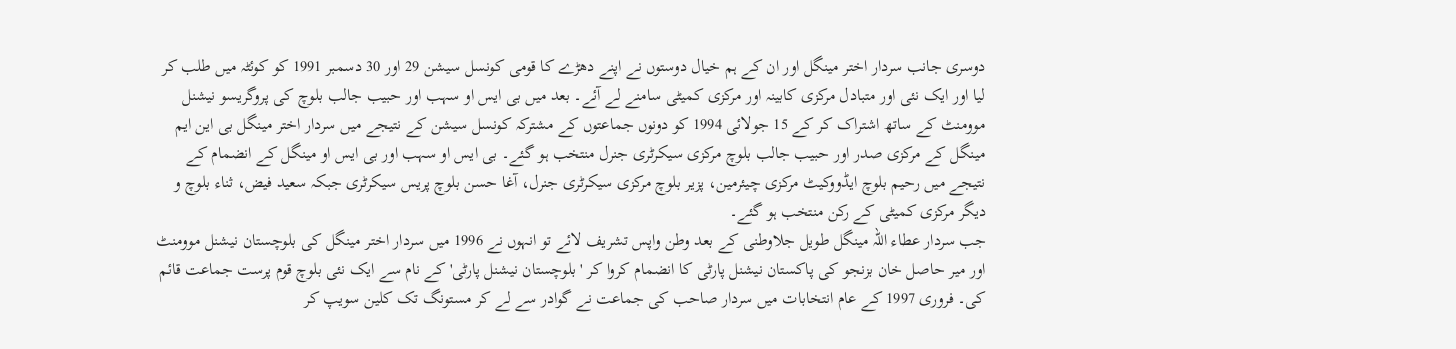دوسری جانب سردار اختر مینگل اور ان کے ہم خیال دوستوں نے اپنے دھڑے کا قومی کونسل سیشن 29 اور 30 دسمبر 1991 کو کوئٹہ میں طلب کر لیا اور ایک نئی اور متبادل مرکزی کابینہ اور مرکزی کمیٹی سامنے لے آئے۔ بعد میں بی ایس او سہب اور حبیب جالب بلوچ کی پروگریسو نیشنل موومنٹ کے ساتھ اشتراک کر کے 15 جولائی 1994 کو دونوں جماعتوں کے مشترکہ کونسل سیشن کے نتیجے میں سردار اختر مینگل بی این ایم مینگل کے مرکزی صدر اور حبیب جالب بلوچ مرکزی سیکرٹری جنرل منتخب ہو گئے۔ بی ایس او سہب اور بی ایس او مینگل کے انضمام کے نتیجے میں رحیم بلوچ ایڈووکیٹ مرکزی چیئرمین، پزیر بلوچ مرکزی سیکرٹری جنرل، آغا حسن بلوچ پریس سیکرٹری جبکہ سعید فیض، ثناء بلوچ و دیگر مرکزی کمیٹی کے رکن منتخب ہو گئے۔
جب سردار عطاء اللہ مینگل طویل جلاوطنی کے بعد وطن واپس تشریف لائے تو انہوں نے 1996 میں سردار اختر مینگل کی بلوچستان نیشنل موومنٹ اور میر حاصل خان بزنجو کی پاکستان نیشنل پارٹی کا انضمام کروا کر ' بلوچستان نیشنل پارٹی' کے نام سے ایک نئی بلوچ قوم پرست جماعت قائم کی۔ فروری 1997 کے عام انتخابات میں سردار صاحب کی جماعت نے گوادر سے لے کر مستونگ تک کلین سویپ کر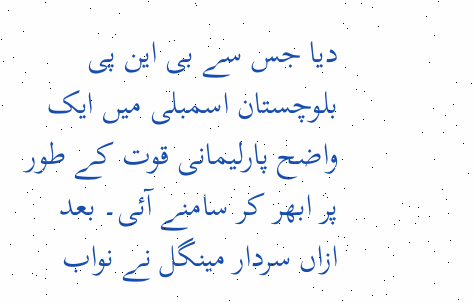دیا جس سے بی این پی بلوچستان اسمبلی میں ایک واضح پارلیمانی قوت کے طور پر ابھر کر سامنے آئی۔ بعد ازاں سردار مینگل نے نواب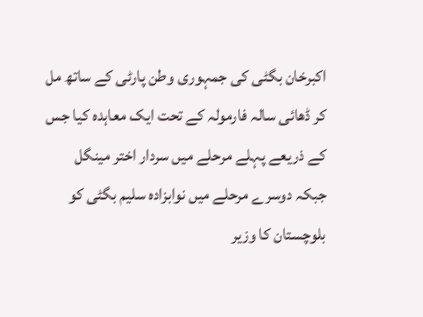اکبرخان بگٹی کی جمہوری وطن پارٹی کے ساتھ مل کر ڈھائی سالہ فارمولہ کے تحت ایک معاہدہ کیا جس کے ذریعے پہلے مرحلے میں سردار اختر مینگل جبکہ دوسرے مرحلے میں نوابزادہ سلیم بگٹی کو بلوچستان کا وزیر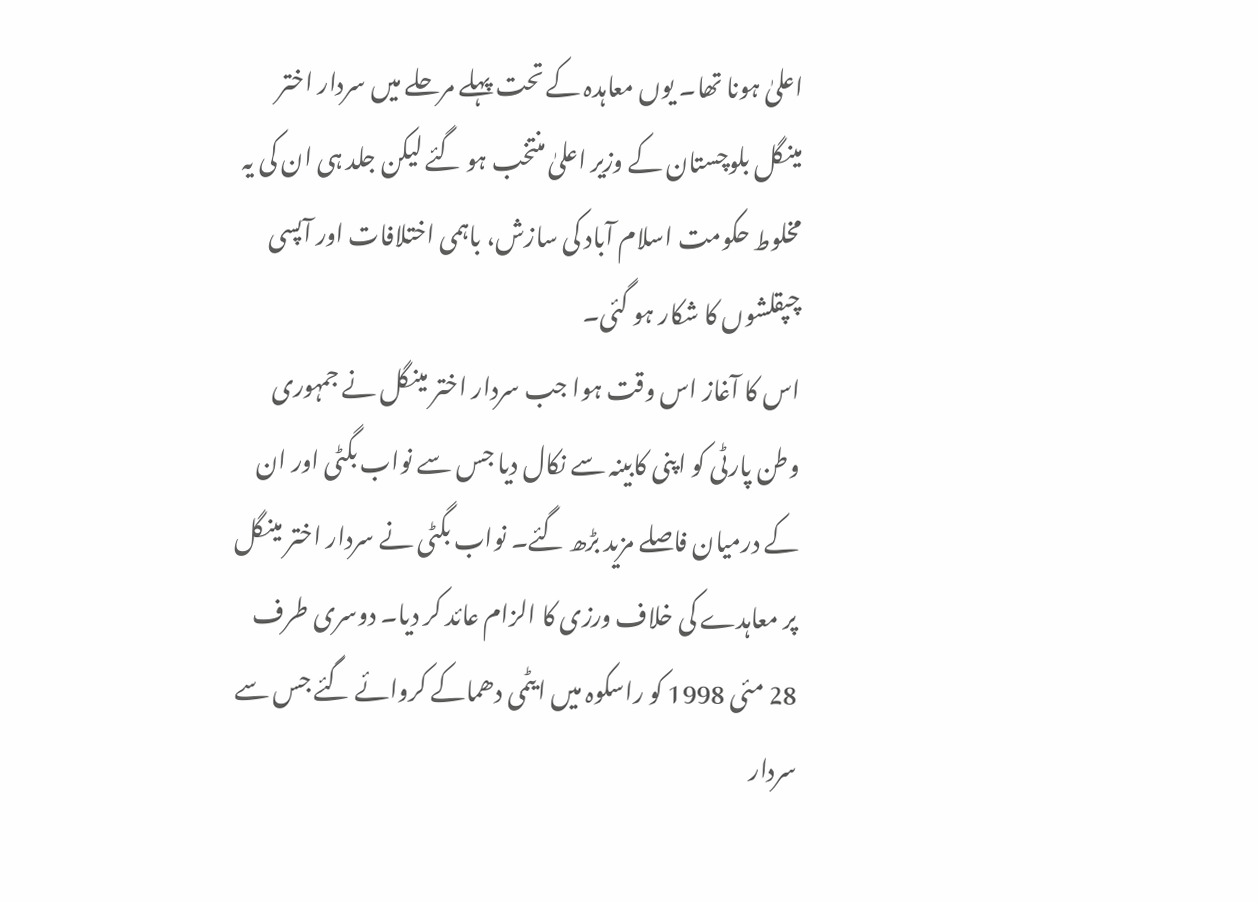اعلیٰ ہونا تھا۔ یوں معاہدہ کے تحت پہلے مرحلے میں سردار اختر مینگل بلوچستان کے وزیر اعلیٰ منتخب ہو گئے لیکن جلد ہی ان کی یہ مخلوط حکومت اسلام آباد کی سازش، باہمی اختلافات اور آپسی چپقلشوں کا شکار ہو گئی۔
اس کا آغاز اس وقت ہوا جب سردار اختر مینگل نے جمہوری وطن پارٹی کو اپنی کابینہ سے نکال دیا جس سے نواب بگٹی اور ان کے درمیان فاصلے مزید بڑھ گئے۔ نواب بگٹی نے سردار اختر مینگل پر معاہدے کی خلاف ورزی کا الزام عائد کر دیا۔ دوسری طرف 28 مئی 1998 کو راسکوہ میں ایٹمی دھماکے کروائے گئے جس سے سردار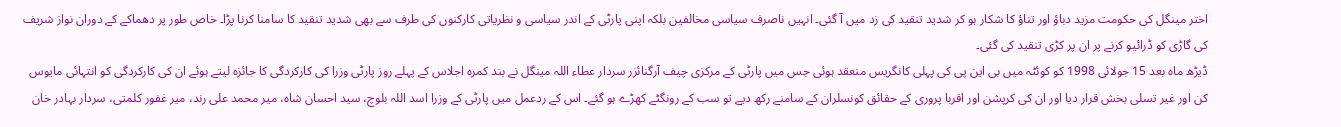اختر مینگل کی حکومت مزید دباؤ اور تناؤ کا شکار ہو کر شدید تنقید کی زد میں آ گئی۔ انہیں ناصرف سیاسی مخالفین بلکہ اپنی پارٹی کے اندر سیاسی و نظریاتی کارکنوں کی طرف سے بھی شدید تنقید کا سامنا کرنا پڑا۔ خاص طور پر دھماکے کے دوران نواز شریف کی گاڑی کو ڈرائیو کرنے پر ان پر کڑی تنقید کی گئی۔
ڈیڑھ ماہ بعد 15 جولائی 1998 کو کوئٹہ میں بی این پی کی پہلی کانگریس منعقد ہوئی جس میں پارٹی کے مرکزی چیف آرگنائزر سردار عطاء اللہ مینگل نے بند کمرہ اجلاس کے پہلے روز پارٹی وزرا کی کارکردگی کا جائزہ لیتے ہوئے ان کی کارکردگی کو انتہائی مایوس کن اور غیر تسلی بخش قرار دیا اور ان کی کرپشن اور اقربا پروری کے حقائق کونسلران کے سامنے رکھ دیے تو سب کے رونگٹے کھڑے ہو گئے۔ اس کے ردعمل میں پارٹی کے وزرا اسد اللہ بلوچ، سید احسان شاہ، میر محمد علی رند، میر غفور کلمتی، سردار بہادر خان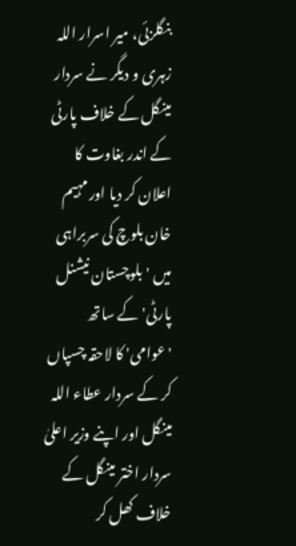بنگلزئی، میر اسرار اللہ زہری و دیگر نے سردار مینگل کے خلاف پارٹی کے اندر بغاوت کا اعلان کر دیا اور مہیم خان بلوچ کی سربراہی میں ' بلوچستان نیشنل پارٹی' کے ساتھ 'عوامی' کا لاحقہ چسپاں کر کے سردار عطاء اللہ مینگل اور اپنے وزیر اعلیٰ سردار اختر مینگل کے خلاف کھل کر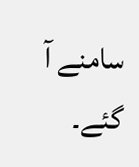سامنے آ گئے۔